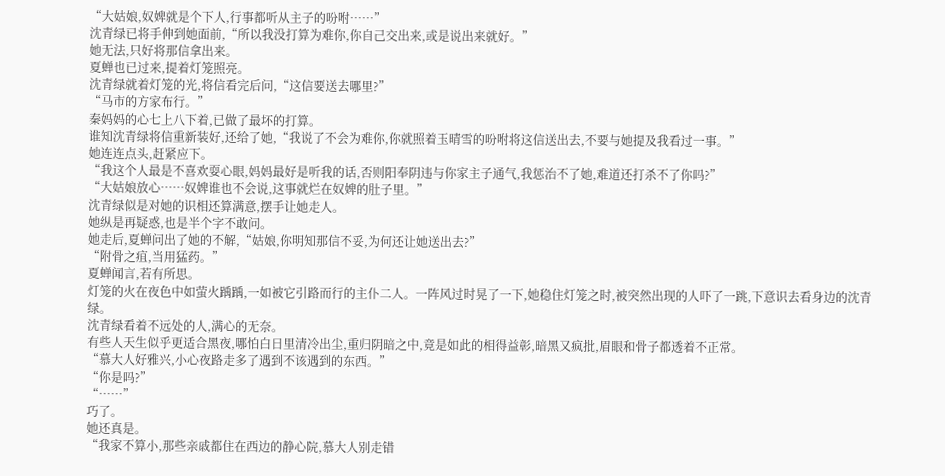“大姑娘,奴婢就是个下人,行事都听从主子的吩咐……”
沈青绿已将手伸到她面前,“所以我没打算为难你,你自己交出来,或是说出来就好。”
她无法,只好将那信拿出来。
夏蝉也已过来,提着灯笼照亮。
沈青绿就着灯笼的光,将信看完后问,“这信要送去哪里?”
“马市的方家布行。”
秦妈妈的心七上八下着,已做了最坏的打算。
谁知沈青绿将信重新装好,还给了她,“我说了不会为难你,你就照着玉晴雪的吩咐将这信送出去,不要与她提及我看过一事。”
她连连点头,赶紧应下。
“我这个人最是不喜欢耍心眼,妈妈最好是听我的话,否则阳奉阴违与你家主子通气,我惩治不了她,难道还打杀不了你吗?”
“大姑娘放心……奴婢谁也不会说,这事就烂在奴婢的肚子里。”
沈青绿似是对她的识相还算满意,摆手让她走人。
她纵是再疑惑,也是半个字不敢问。
她走后,夏蝉问出了她的不解,“姑娘,你明知那信不妥,为何还让她送出去?”
“附骨之疽,当用猛药。”
夏蝉闻言,若有所思。
灯笼的火在夜色中如萤火踽踽,一如被它引路而行的主仆二人。一阵风过时晃了一下,她稳住灯笼之时,被突然出现的人吓了一跳,下意识去看身边的沈青绿。
沈青绿看着不远处的人,满心的无奈。
有些人天生似乎更适合黑夜,哪怕白日里清冷出尘,重归阴暗之中,竟是如此的相得益彰,暗黑又疯批,眉眼和骨子都透着不正常。
“慕大人好雅兴,小心夜路走多了遇到不该遇到的东西。”
“你是吗?”
“……”
巧了。
她还真是。
“我家不算小,那些亲戚都住在西边的静心院,慕大人别走错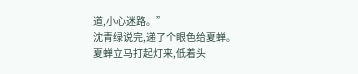道,小心迷路。”
沈青绿说完,递了个眼色给夏蝉。
夏蝉立马打起灯来,低着头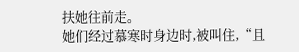扶她往前走。
她们经过慕寒时身边时,被叫住,“且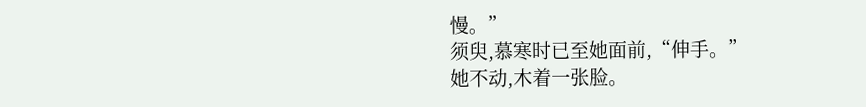慢。”
须臾,慕寒时已至她面前,“伸手。”
她不动,木着一张脸。